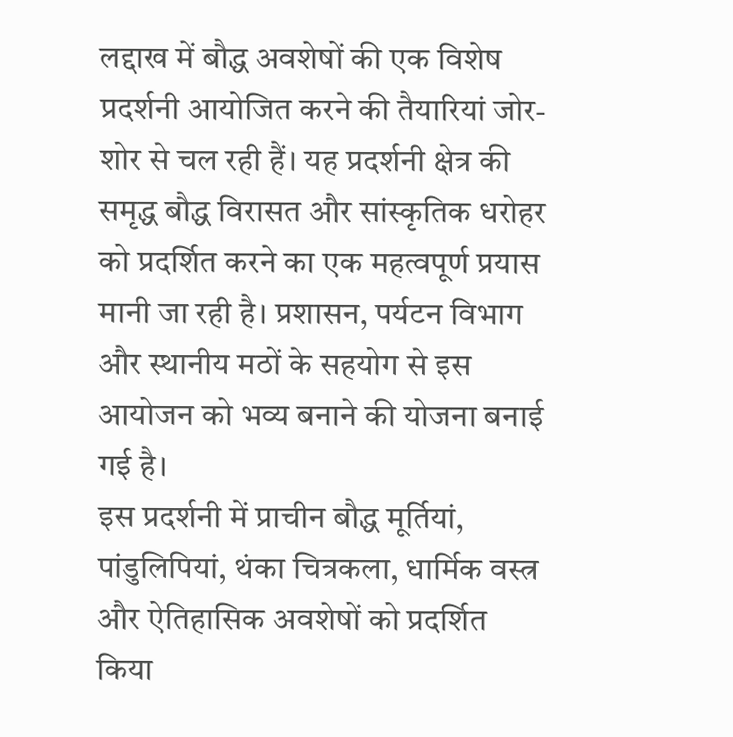लद्दाख में बौद्ध अवशेषों की एक विशेष प्रदर्शनी आयोजित करने की तैयारियां जोर-शोर से चल रही हैं। यह प्रदर्शनी क्षेत्र की समृद्ध बौद्ध विरासत और सांस्कृतिक धरोहर को प्रदर्शित करने का एक महत्वपूर्ण प्रयास मानी जा रही है। प्रशासन, पर्यटन विभाग और स्थानीय मठों के सहयोग से इस आयोजन को भव्य बनाने की योजना बनाई गई है।
इस प्रदर्शनी में प्राचीन बौद्ध मूर्तियां, पांडुलिपियां, थंका चित्रकला, धार्मिक वस्त्र और ऐतिहासिक अवशेषों को प्रदर्शित किया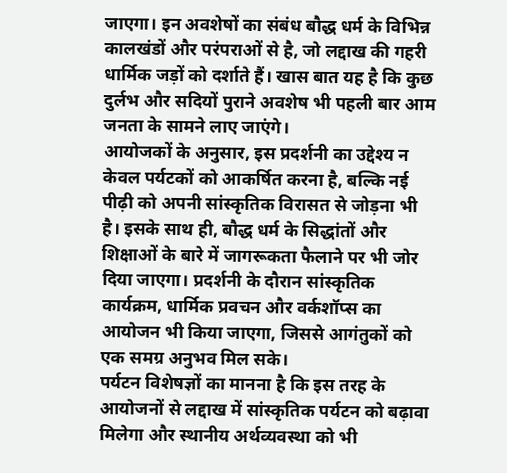जाएगा। इन अवशेषों का संबंध बौद्ध धर्म के विभिन्न कालखंडों और परंपराओं से है, जो लद्दाख की गहरी धार्मिक जड़ों को दर्शाते हैं। खास बात यह है कि कुछ दुर्लभ और सदियों पुराने अवशेष भी पहली बार आम जनता के सामने लाए जाएंगे।
आयोजकों के अनुसार, इस प्रदर्शनी का उद्देश्य न केवल पर्यटकों को आकर्षित करना है, बल्कि नई पीढ़ी को अपनी सांस्कृतिक विरासत से जोड़ना भी है। इसके साथ ही, बौद्ध धर्म के सिद्धांतों और शिक्षाओं के बारे में जागरूकता फैलाने पर भी जोर दिया जाएगा। प्रदर्शनी के दौरान सांस्कृतिक कार्यक्रम, धार्मिक प्रवचन और वर्कशॉप्स का आयोजन भी किया जाएगा, जिससे आगंतुकों को एक समग्र अनुभव मिल सके।
पर्यटन विशेषज्ञों का मानना है कि इस तरह के आयोजनों से लद्दाख में सांस्कृतिक पर्यटन को बढ़ावा मिलेगा और स्थानीय अर्थव्यवस्था को भी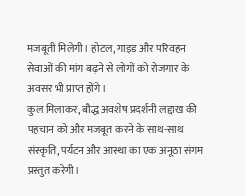मजबूती मिलेगी। होटल, गाइड और परिवहन सेवाओं की मांग बढ़ने से लोगों को रोजगार के अवसर भी प्राप्त होंगे।
कुल मिलाकर, बौद्ध अवशेष प्रदर्शनी लद्दाख की पहचान को और मजबूत करने के साथ-साथ संस्कृति, पर्यटन और आस्था का एक अनूठा संगम प्रस्तुत करेगी।